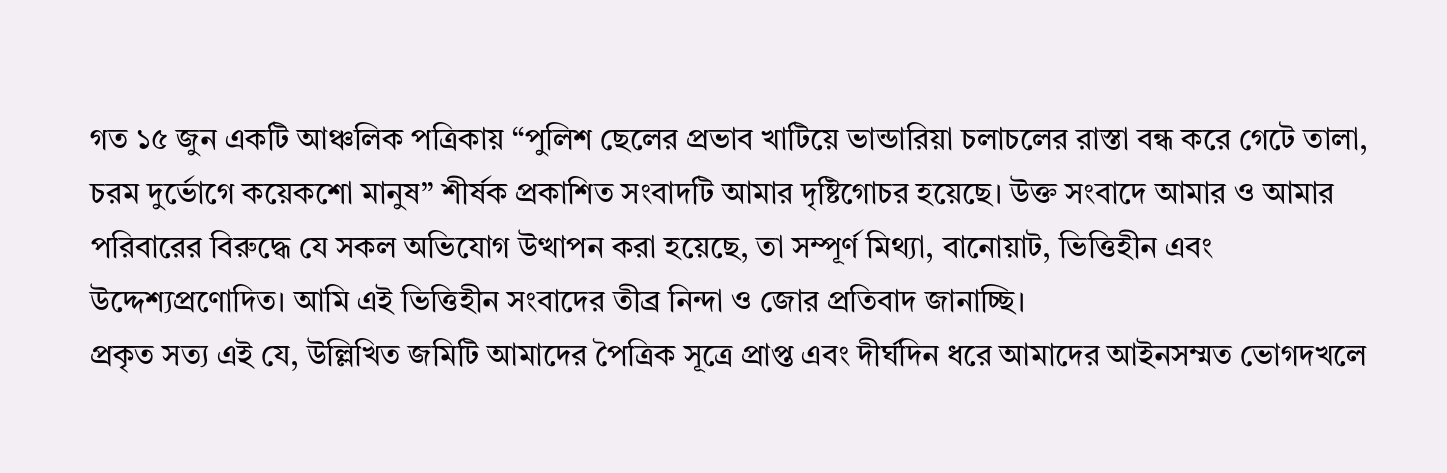গত ১৫ জুন একটি আঞ্চলিক পত্রিকায় “পুলিশ ছেলের প্রভাব খাটিয়ে ভান্ডারিয়া চলাচলের রাস্তা বন্ধ করে গেটে তালা, চরম দুর্ভোগে কয়েকশো মানুষ” শীর্ষক প্রকাশিত সংবাদটি আমার দৃষ্টিগোচর হয়েছে। উক্ত সংবাদে আমার ও আমার পরিবারের বিরুদ্ধে যে সকল অভিযোগ উত্থাপন করা হয়েছে, তা সম্পূর্ণ মিথ্যা, বানোয়াট, ভিত্তিহীন এবং উদ্দেশ্যপ্রণোদিত। আমি এই ভিত্তিহীন সংবাদের তীব্র নিন্দা ও জোর প্রতিবাদ জানাচ্ছি।
প্রকৃত সত্য এই যে, উল্লিখিত জমিটি আমাদের পৈত্রিক সূত্রে প্রাপ্ত এবং দীর্ঘদিন ধরে আমাদের আইনসম্মত ভোগদখলে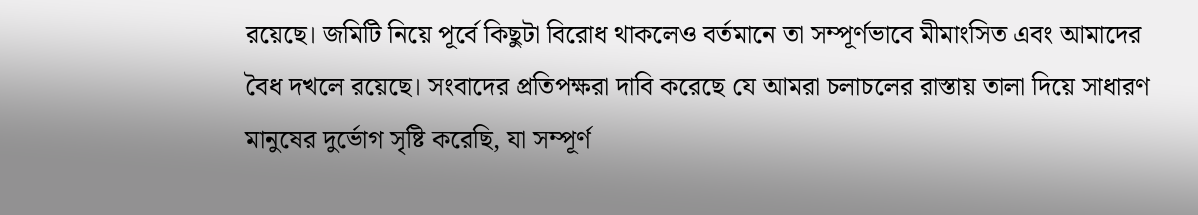রয়েছে। জমিটি নিয়ে পূর্বে কিছুটা বিরোধ থাকলেও বর্তমানে তা সম্পূর্ণভাবে মীমাংসিত এবং আমাদের বৈধ দখলে রয়েছে। সংবাদের প্রতিপক্ষরা দাবি করেছে যে আমরা চলাচলের রাস্তায় তালা দিয়ে সাধারণ মানুষের দুর্ভোগ সৃষ্টি করেছি, যা সম্পূর্ণ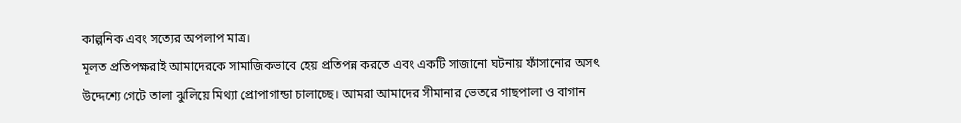কাল্পনিক এবং সত্যের অপলাপ মাত্র।
মূলত প্রতিপক্ষরাই আমাদেরকে সামাজিকভাবে হেয় প্রতিপন্ন করতে এবং একটি সাজানো ঘটনায় ফাঁসানোর অসৎ উদ্দেশ্যে গেটে তালা ঝুলিয়ে মিথ্যা প্রোপাগান্ডা চালাচ্ছে। আমরা আমাদের সীমানার ভেতরে গাছপালা ও বাগান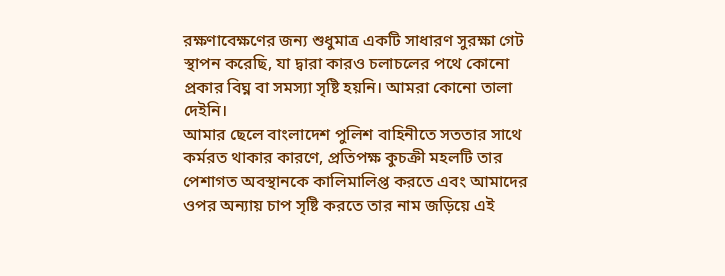রক্ষণাবেক্ষণের জন্য শুধুমাত্র একটি সাধারণ সুরক্ষা গেট স্থাপন করেছি, যা দ্বারা কারও চলাচলের পথে কোনো প্রকার বিঘ্ন বা সমস্যা সৃষ্টি হয়নি। আমরা কোনো তালা দেইনি।
আমার ছেলে বাংলাদেশ পুলিশ বাহিনীতে সততার সাথে কর্মরত থাকার কারণে, প্রতিপক্ষ কুচক্রী মহলটি তার পেশাগত অবস্থানকে কালিমালিপ্ত করতে এবং আমাদের ওপর অন্যায় চাপ সৃষ্টি করতে তার নাম জড়িয়ে এই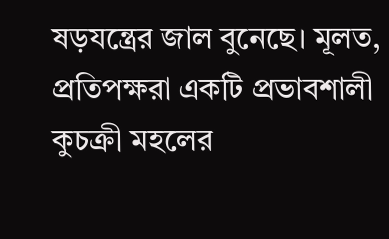ষড়যন্ত্রের জাল বুনেছে। মূলত, প্রতিপক্ষরা একটি প্রভাবশালী কুচক্রী মহলের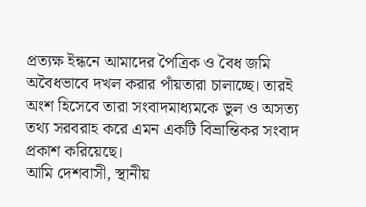প্রত্যক্ষ ইন্ধনে আমাদের পৈত্রিক ও বৈধ জমি অবৈধভাবে দখল করার পাঁয়তারা চালাচ্ছে। তারই অংশ হিসেবে তারা সংবাদমাধ্যমকে ভুল ও অসত্য তথ্য সরবরাহ করে এমন একটি বিভ্রান্তিকর সংবাদ প্রকাশ করিয়েছে।
আমি দেশবাসী, স্থানীয়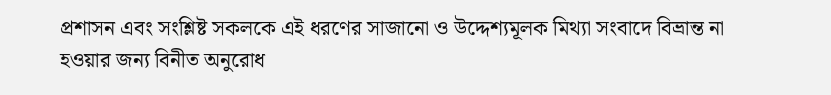প্রশাসন এবং সংশ্লিষ্ট সকলকে এই ধরণের সাজানো ও উদ্দেশ্যমূলক মিথ্যা সংবাদে বিভ্রান্ত না হওয়ার জন্য বিনীত অনুরোধ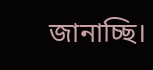জানাচ্ছি।